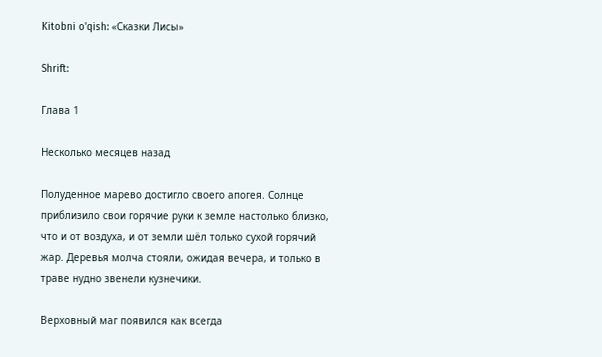Kitobni o'qish: «Сказки Лисы»

Shrift:

Глава 1

Несколько месяцев назад

Полуденное марево достигло своего апогея. Солнце приблизило свои горячие руки к земле настолько близко, что и от воздуха, и от земли шёл только сухой горячий жар. Деревья молча стояли, ожидая вечера, и только в траве нудно звенели кузнечики.

Верховный маг появился как всегда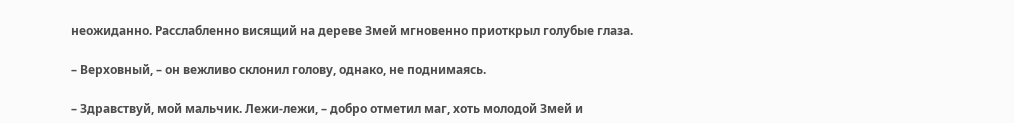неожиданно. Расслабленно висящий на дереве Змей мгновенно приоткрыл голубые глаза.

– Верховный, – он вежливо склонил голову, однако, не поднимаясь.

– Здравствуй, мой мальчик. Лежи-лежи, – добро отметил маг, хоть молодой Змей и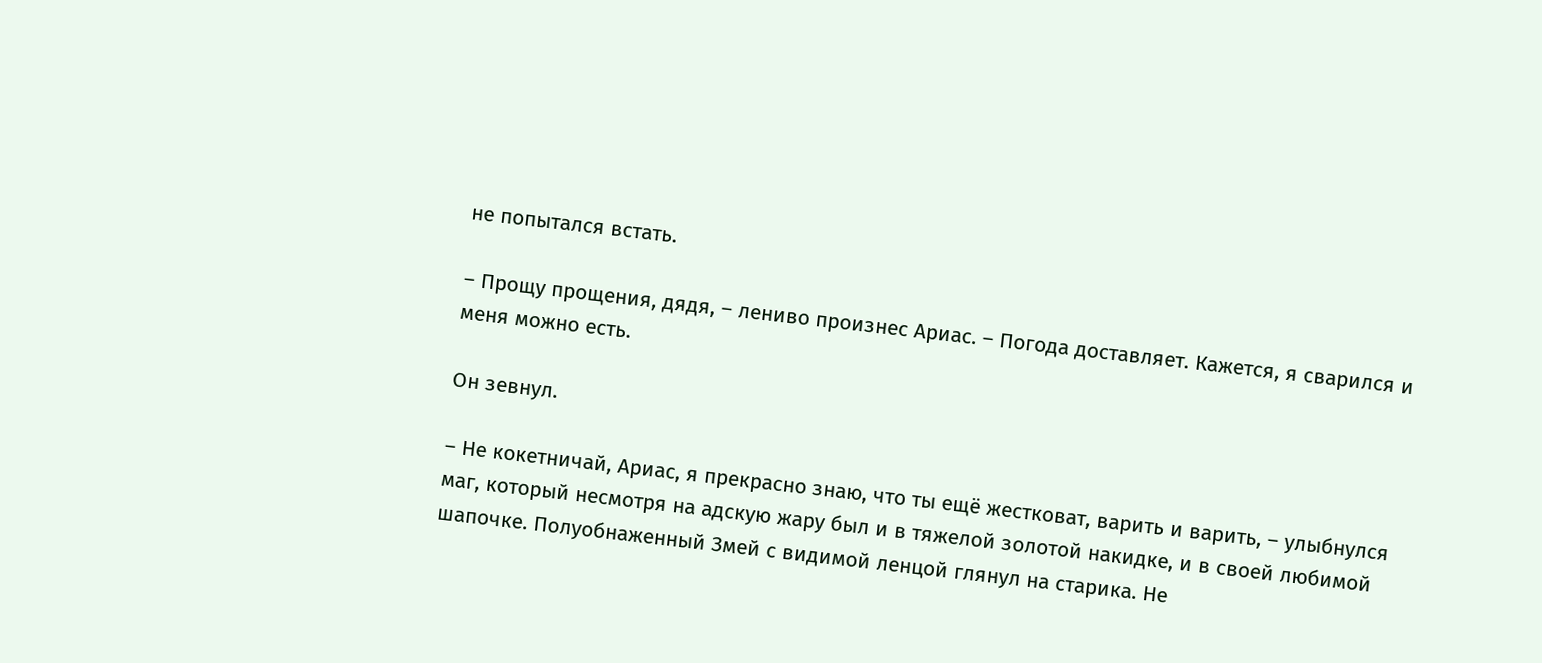не попытался встать.

– Прощу прощения, дядя, – лениво произнес Ариас. – Погода доставляет. Кажется, я сварился и меня можно есть.

Он зевнул.

– Не кокетничай, Ариас, я прекрасно знаю, что ты ещё жестковат, варить и варить, – улыбнулся маг, который несмотря на адскую жару был и в тяжелой золотой накидке, и в своей любимой шапочке. Полуобнаженный Змей с видимой ленцой глянул на старика. Не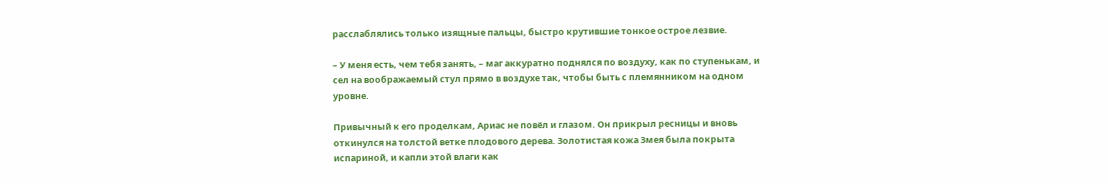расслаблялись только изящные пальцы, быстро крутившие тонкое острое лезвие.

– У меня есть, чем тебя занять, – маг аккуратно поднялся по воздуху, как по ступенькам, и сел на воображаемый стул прямо в воздухе так, чтобы быть с племянником на одном уровне.

Привычный к его проделкам, Ариас не повёл и глазом. Он прикрыл ресницы и вновь откинулся на толстой ветке плодового дерева. Золотистая кожа Змея была покрыта испариной, и капли этой влаги как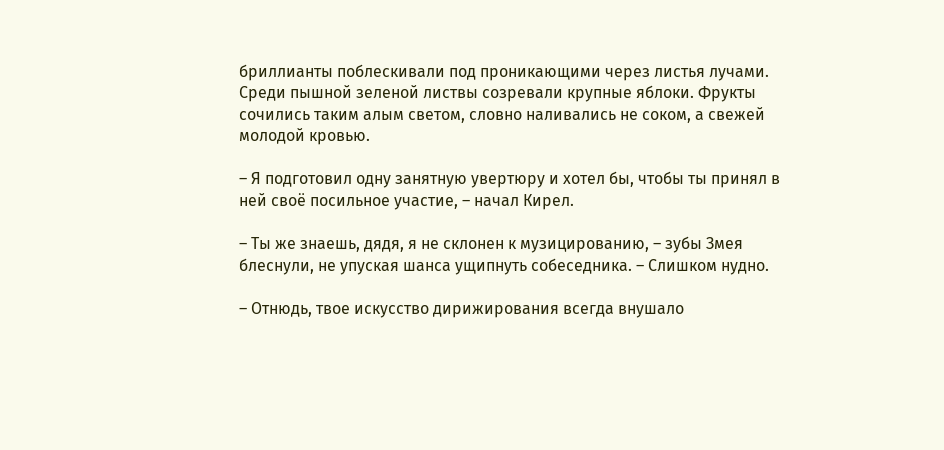бриллианты поблескивали под проникающими через листья лучами. Среди пышной зеленой листвы созревали крупные яблоки. Фрукты сочились таким алым светом, словно наливались не соком, а свежей молодой кровью.

– Я подготовил одну занятную увертюру и хотел бы, чтобы ты принял в ней своё посильное участие, – начал Кирел.

– Ты же знаешь, дядя, я не склонен к музицированию, – зубы Змея блеснули, не упуская шанса ущипнуть собеседника. – Слишком нудно.

– Отнюдь, твое искусство дирижирования всегда внушало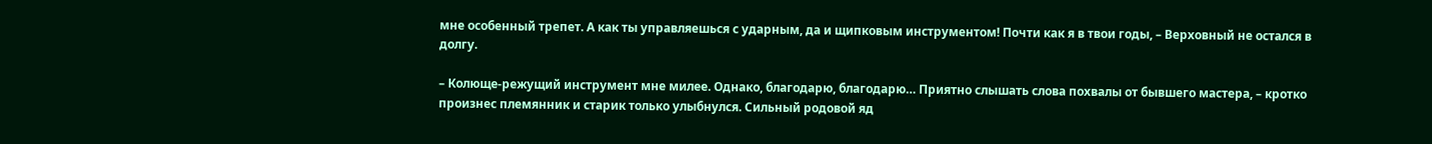мне особенный трепет. А как ты управляешься с ударным, да и щипковым инструментом! Почти как я в твои годы, – Верховный не остался в долгу.

– Колюще-режущий инструмент мне милее. Однако, благодарю, благодарю… Приятно слышать слова похвалы от бывшего мастера, – кротко произнес племянник и старик только улыбнулся. Сильный родовой яд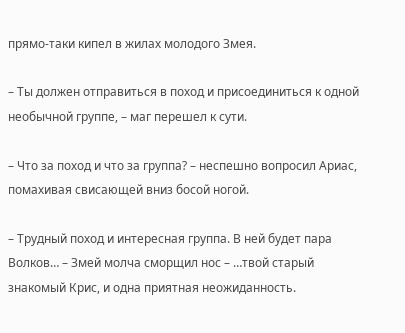прямо-таки кипел в жилах молодого Змея.

– Ты должен отправиться в поход и присоединиться к одной необычной группе, – маг перешел к сути.

– Что за поход и что за группа? – неспешно вопросил Ариас, помахивая свисающей вниз босой ногой.

– Трудный поход и интересная группа. В ней будет пара Волков… – Змей молча сморщил нос – …твой старый знакомый Крис, и одна приятная неожиданность.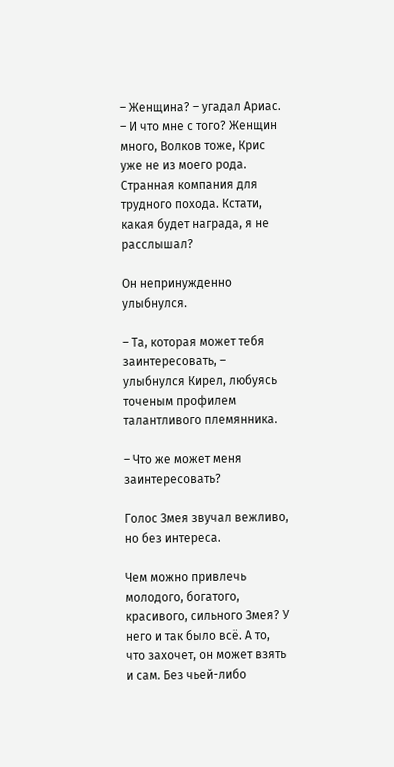– Женщина? – угадал Ариас. – И что мне с того? Женщин много, Волков тоже, Крис уже не из моего рода. Странная компания для трудного похода. Кстати, какая будет награда, я не расслышал?

Он непринужденно улыбнулся.

– Та, которая может тебя заинтересовать, – улыбнулся Кирел, любуясь точеным профилем талантливого племянника.

– Что же может меня заинтересовать?

Голос Змея звучал вежливо, но без интереса.

Чем можно привлечь молодого, богатого, красивого, сильного Змея? У него и так было всё. А то, что захочет, он может взять и сам. Без чьей-либо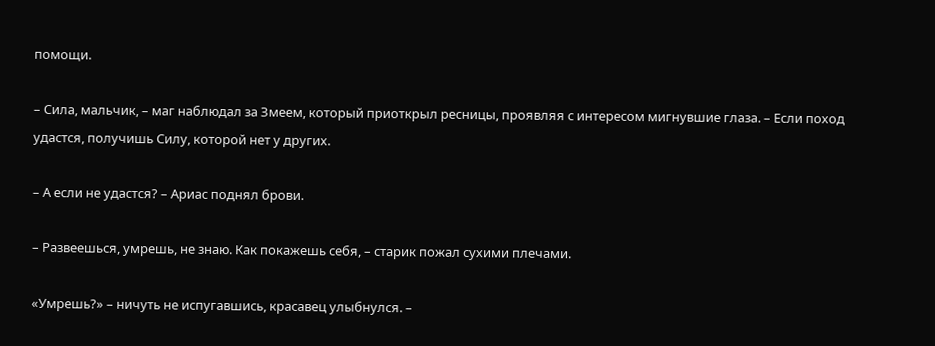помощи.

– Сила, мальчик, – маг наблюдал за Змеем, который приоткрыл ресницы, проявляя с интересом мигнувшие глаза. – Если поход удастся, получишь Силу, которой нет у других.

– А если не удастся? – Ариас поднял брови.

– Развеешься, умрешь, не знаю. Как покажешь себя, – старик пожал сухими плечами.

«Умрешь?» – ничуть не испугавшись, красавец улыбнулся. –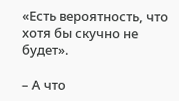«Есть вероятность, что хотя бы скучно не будет».

– А что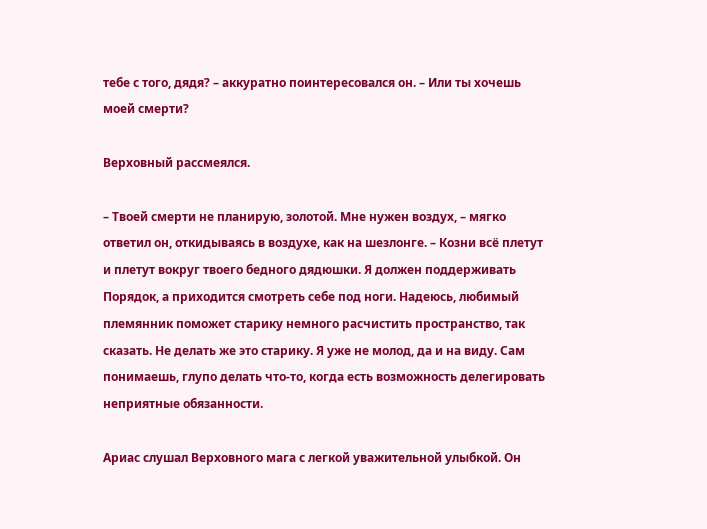тебе с того, дядя? – аккуратно поинтересовался он. – Или ты хочешь моей смерти?

Верховный рассмеялся.

– Твоей смерти не планирую, золотой. Мне нужен воздух, – мягко ответил он, откидываясь в воздухе, как на шезлонге. – Козни всё плетут и плетут вокруг твоего бедного дядюшки. Я должен поддерживать Порядок, а приходится смотреть себе под ноги. Надеюсь, любимый племянник поможет старику немного расчистить пространство, так сказать. Не делать же это старику. Я уже не молод, да и на виду. Сам понимаешь, глупо делать что-то, когда есть возможность делегировать неприятные обязанности.

Ариас слушал Верховного мага с легкой уважительной улыбкой. Он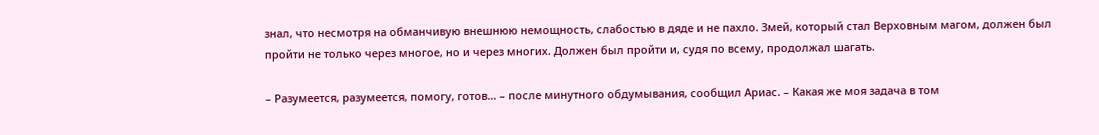знал, что несмотря на обманчивую внешнюю немощность, слабостью в дяде и не пахло. Змей, который стал Верховным магом, должен был пройти не только через многое, но и через многих. Должен был пройти и, судя по всему, продолжал шагать.

– Разумеется, разумеется, помогу, готов… – после минутного обдумывания, сообщил Ариас. – Какая же моя задача в том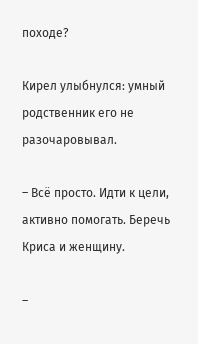походе?

Кирел улыбнулся: умный родственник его не разочаровывал.

– Всё просто. Идти к цели, активно помогать. Беречь Криса и женщину.

–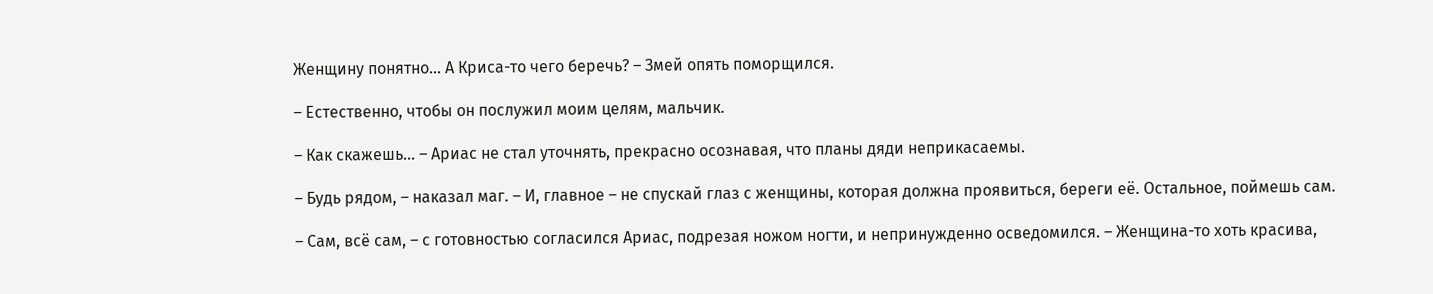Женщину понятно… А Криса-то чего беречь? – Змей опять поморщился.

– Естественно, чтобы он послужил моим целям, мальчик.

– Как скажешь… – Ариас не стал уточнять, прекрасно осознавая, что планы дяди неприкасаемы.

– Будь рядом, – наказал маг. – И, главное – не спускай глаз с женщины, которая должна проявиться, береги её. Остальное, поймешь сам.

– Сам, всё сам, – с готовностью согласился Ариас, подрезая ножом ногти, и непринужденно осведомился. – Женщина-то хоть красива,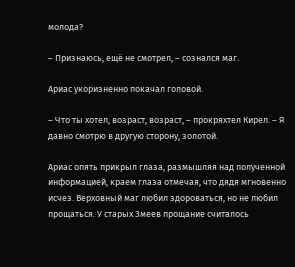молода?

– Признаюсь, ещё не смотрел, – сознался маг.

Ариас укоризненно покачал головой.

– Что ты хотел, возраст, возраст, – прокряхтел Кирел. – Я давно смотрю в другую сторону, золотой.

Ариас опять прикрыл глаза, размышляя над полученной информацией, краем глаза отмечая, что дядя мгновенно исчез. Верховный маг любил здороваться, но не любил прощаться. У старых Змеев прощание считалось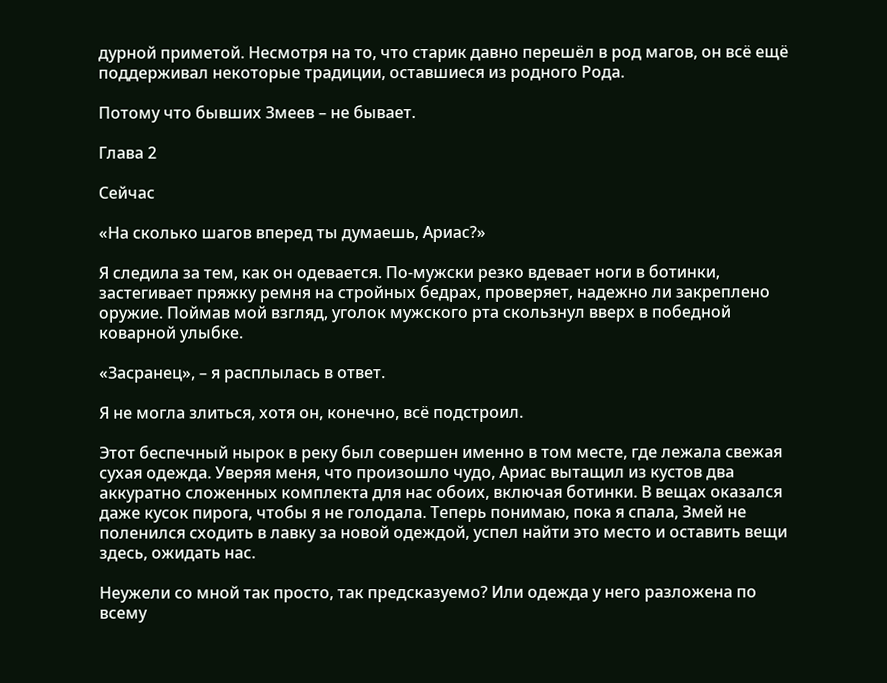дурной приметой. Несмотря на то, что старик давно перешёл в род магов, он всё ещё поддерживал некоторые традиции, оставшиеся из родного Рода.

Потому что бывших Змеев – не бывает.

Глава 2

Сейчас

«На сколько шагов вперед ты думаешь, Ариас?»

Я следила за тем, как он одевается. По-мужски резко вдевает ноги в ботинки, застегивает пряжку ремня на стройных бедрах, проверяет, надежно ли закреплено оружие. Поймав мой взгляд, уголок мужского рта скользнул вверх в победной коварной улыбке.

«Засранец», – я расплылась в ответ.

Я не могла злиться, хотя он, конечно, всё подстроил.

Этот беспечный нырок в реку был совершен именно в том месте, где лежала свежая сухая одежда. Уверяя меня, что произошло чудо, Ариас вытащил из кустов два аккуратно сложенных комплекта для нас обоих, включая ботинки. В вещах оказался даже кусок пирога, чтобы я не голодала. Теперь понимаю, пока я спала, Змей не поленился сходить в лавку за новой одеждой, успел найти это место и оставить вещи здесь, ожидать нас.

Неужели со мной так просто, так предсказуемо? Или одежда у него разложена по всему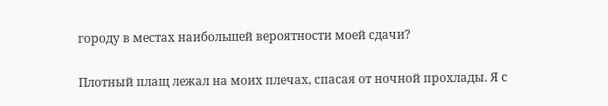городу в местах наибольшей вероятности моей сдачи?

Плотный плащ лежал на моих плечах, спасая от ночной прохлады. Я с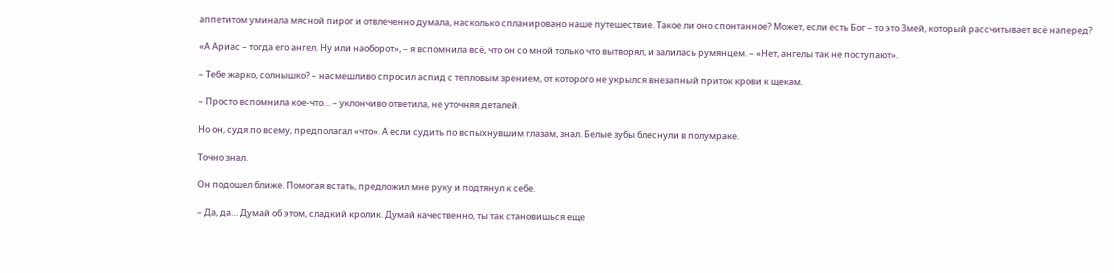аппетитом уминала мясной пирог и отвлеченно думала, насколько спланировано наше путешествие. Такое ли оно спонтанное? Может, если есть Бог – то это Змей, который рассчитывает всё наперед?

«А Ариас – тогда его ангел. Ну или наоборот», – я вспомнила всё, что он со мной только что вытворял, и залилась румянцем. – «Нет, ангелы так не поступают».

– Тебе жарко, солнышко? – насмешливо спросил аспид с тепловым зрением, от которого не укрылся внезапный приток крови к щекам.

– Просто вспомнила кое-что… – уклончиво ответила, не уточняя деталей.

Но он, судя по всему, предполагал «что». А если судить по вспыхнувшим глазам, знал. Белые зубы блеснули в полумраке.

Точно знал.

Он подошел ближе. Помогая встать, предложил мне руку и подтянул к себе.

– Да, да… Думай об этом, сладкий кролик. Думай качественно, ты так становишься еще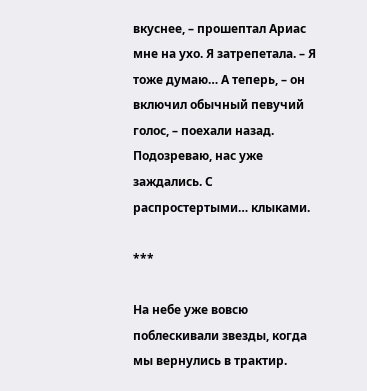вкуснее, – прошептал Ариас мне на ухо. Я затрепетала. – Я тоже думаю… А теперь, – он включил обычный певучий голос, – поехали назад. Подозреваю, нас уже заждались. С распростертыми… клыками.

***

На небе уже вовсю поблескивали звезды, когда мы вернулись в трактир.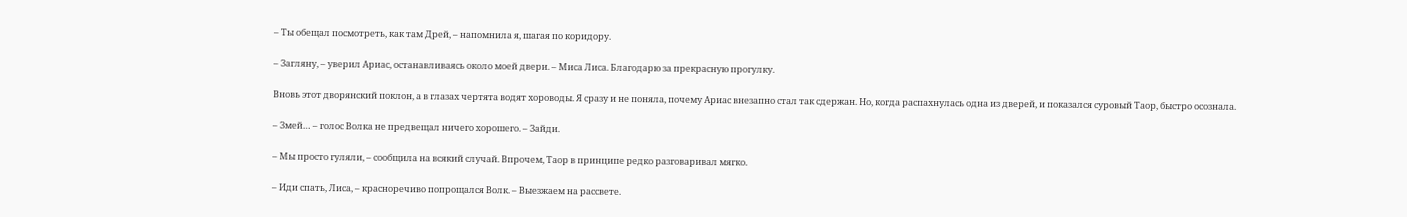– Ты обещал посмотреть, как там Дрей, – напомнила я, шагая по коридору.

– Загляну, – уверил Ариас, останавливаясь около моей двери. – Миса Лиса. Благодарю за прекрасную прогулку.

Вновь этот дворянский поклон, а в глазах чертята водят хороводы. Я сразу и не поняла, почему Ариас внезапно стал так сдержан. Но, когда распахнулась одна из дверей, и показался суровый Таор, быстро осознала.

– Змей… – голос Волка не предвещал ничего хорошего. – Зайди.

– Мы просто гуляли, – сообщила на всякий случай. Впрочем, Таор в принципе редко разговаривал мягко.

– Иди спать, Лиса, – красноречиво попрощался Волк. – Выезжаем на рассвете.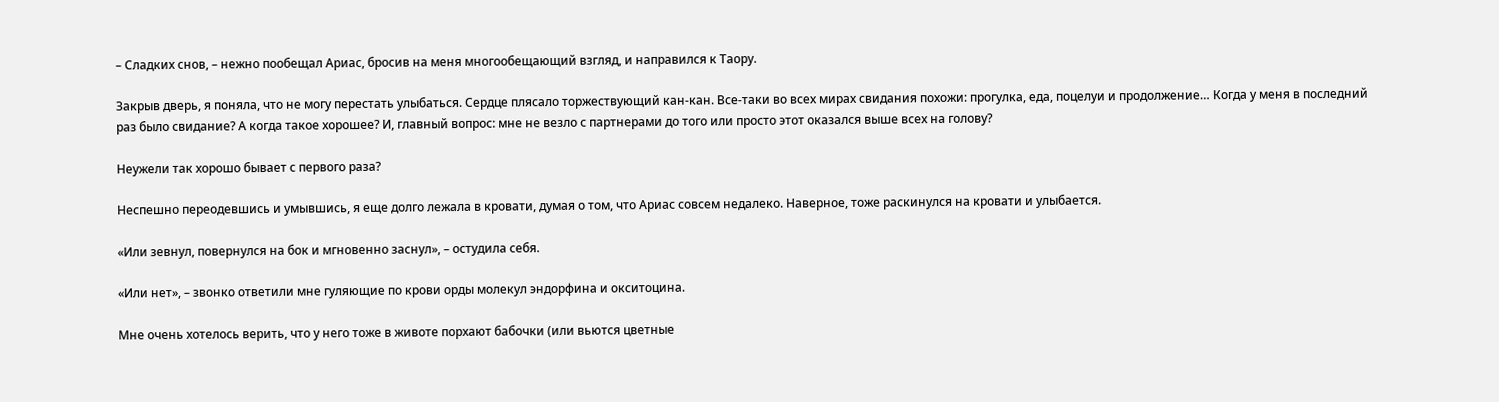– Сладких снов, – нежно пообещал Ариас, бросив на меня многообещающий взгляд, и направился к Таору.

Закрыв дверь, я поняла, что не могу перестать улыбаться. Сердце плясало торжествующий кан-кан. Все-таки во всех мирах свидания похожи: прогулка, еда, поцелуи и продолжение… Когда у меня в последний раз было свидание? А когда такое хорошее? И, главный вопрос: мне не везло с партнерами до того или просто этот оказался выше всех на голову?

Неужели так хорошо бывает с первого раза?

Неспешно переодевшись и умывшись, я еще долго лежала в кровати, думая о том, что Ариас совсем недалеко. Наверное, тоже раскинулся на кровати и улыбается.

«Или зевнул, повернулся на бок и мгновенно заснул», – остудила себя.

«Или нет», – звонко ответили мне гуляющие по крови орды молекул эндорфина и окситоцина.

Мне очень хотелось верить, что у него тоже в животе порхают бабочки (или вьются цветные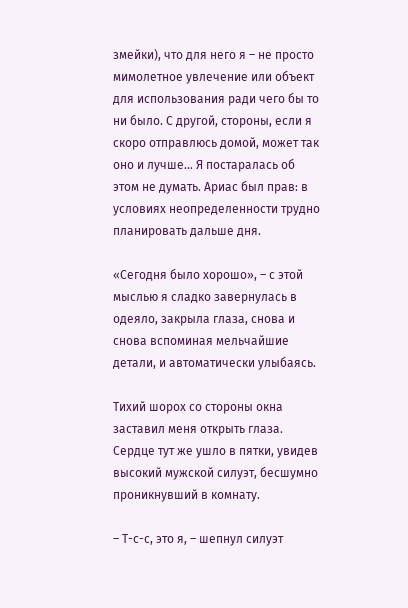змейки), что для него я – не просто мимолетное увлечение или объект для использования ради чего бы то ни было. С другой, стороны, если я скоро отправлюсь домой, может так оно и лучше… Я постаралась об этом не думать. Ариас был прав: в условиях неопределенности трудно планировать дальше дня.

«Сегодня было хорошо», – с этой мыслью я сладко завернулась в одеяло, закрыла глаза, снова и снова вспоминая мельчайшие детали, и автоматически улыбаясь.

Тихий шорох со стороны окна заставил меня открыть глаза. Сердце тут же ушло в пятки, увидев высокий мужской силуэт, бесшумно проникнувший в комнату.

– Т-с-с, это я, – шепнул силуэт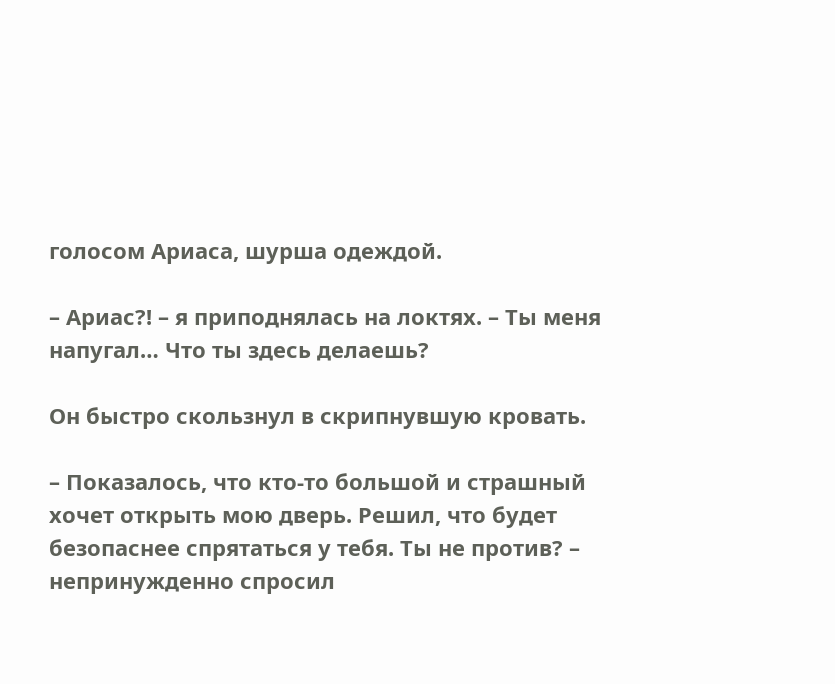голосом Ариаса, шурша одеждой.

– Ариас?! – я приподнялась на локтях. – Ты меня напугал… Что ты здесь делаешь?

Он быстро скользнул в скрипнувшую кровать.

– Показалось, что кто-то большой и страшный хочет открыть мою дверь. Решил, что будет безопаснее спрятаться у тебя. Ты не против? – непринужденно спросил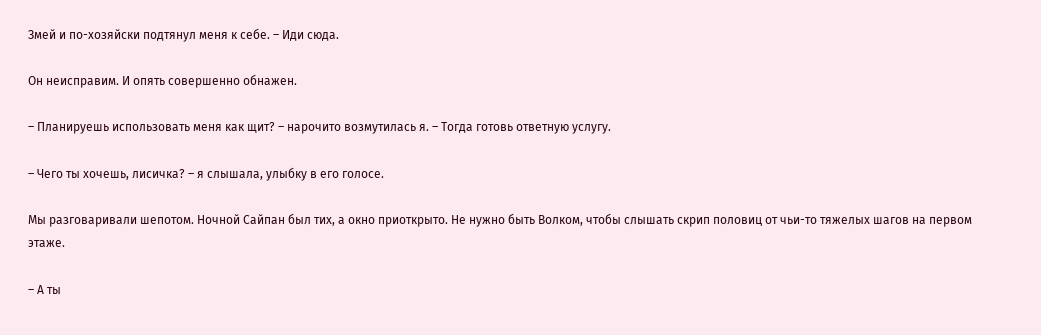Змей и по-хозяйски подтянул меня к себе. – Иди сюда.

Он неисправим. И опять совершенно обнажен.

– Планируешь использовать меня как щит? – нарочито возмутилась я. – Тогда готовь ответную услугу.

– Чего ты хочешь, лисичка? – я слышала, улыбку в его голосе.

Мы разговаривали шепотом. Ночной Сайпан был тих, а окно приоткрыто. Не нужно быть Волком, чтобы слышать скрип половиц от чьи-то тяжелых шагов на первом этаже.

– А ты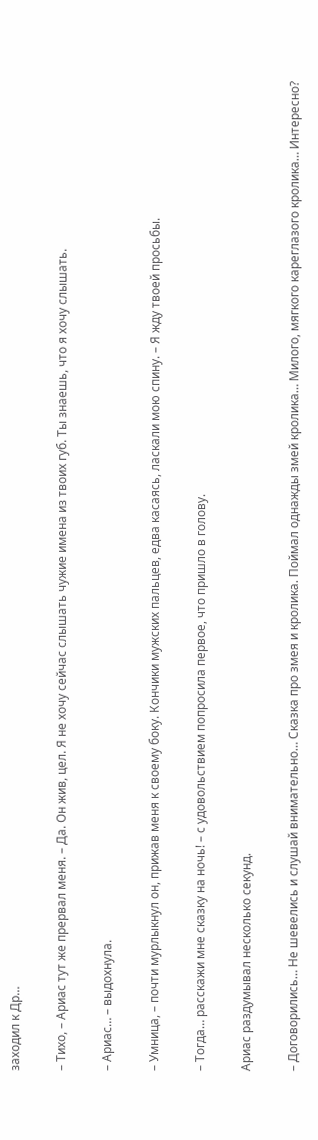заходил к Др…

– Тихо, – Ариас тут же прервал меня. – Да. Он жив, цел. Я не хочу сейчас слышать чужие имена из твоих губ. Ты знаешь, что я хочу слышать.

– Ариас… – выдохнула.

– Умница, – почти мурлыкнул он, прижав меня к своему боку. Кончики мужских пальцев, едва касаясь, ласкали мою спину. – Я жду твоей просьбы.

– Тогда… расскажи мне сказку на ночь! – с удовольствием попросила первое, что пришло в голову.

Ариас раздумывал несколько секунд.

– Договорились… Не шевелись и слушай внимательно… Сказка про змея и кролика. Поймал однажды змей кролика… Милого, мягкого кареглазого кролика… Интересно?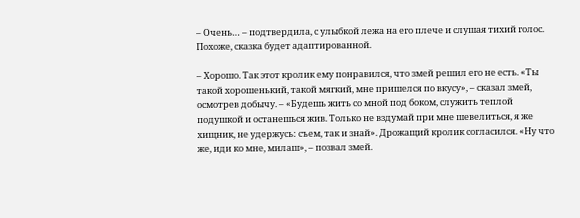– Очень… – подтвердила, с улыбкой лежа на его плече и слушая тихий голос. Похоже, сказка будет адаптированной.

– Хорошо. Так этот кролик ему понравился, что змей решил его не есть. «Ты такой хорошенький, такой мягкий, мне пришелся по вкусу», – сказал змей, осмотрев добычу. – «Будешь жить со мной под боком, служить теплой подушкой и останешься жив. Только не вздумай при мне шевелиться, я же хищник, не удержусь: съем, так и знай». Дрожащий кролик согласился. «Ну что же, иди ко мне, милаш», – позвал змей.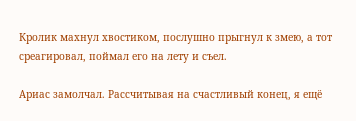Кролик махнул хвостиком, послушно прыгнул к змею, а тот среагировал, поймал его на лету и съел.

Ариас замолчал. Рассчитывая на счастливый конец, я ещё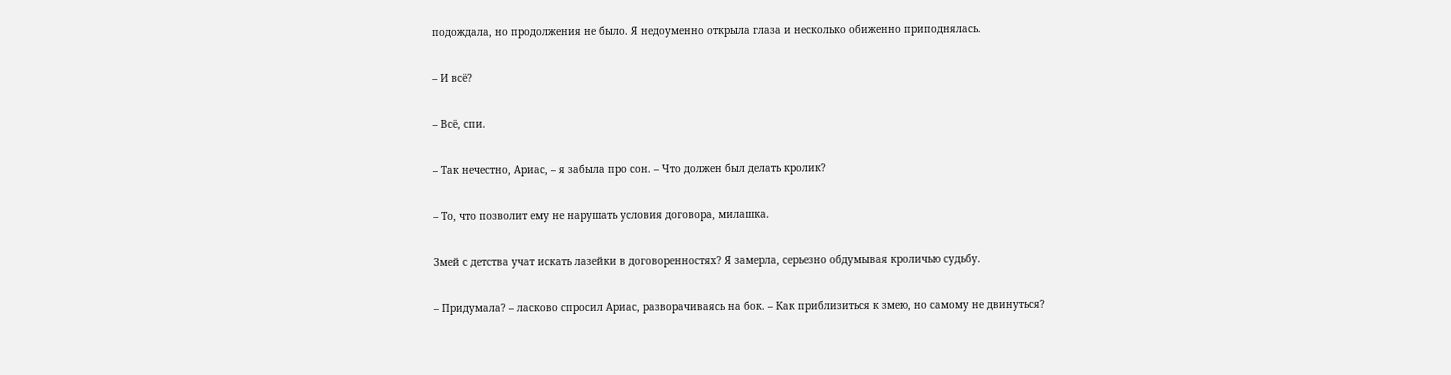подождала, но продолжения не было. Я недоуменно открыла глаза и несколько обиженно приподнялась.

– И всё?

– Всё, спи.

– Так нечестно, Ариас, – я забыла про сон. – Что должен был делать кролик?

– То, что позволит ему не нарушать условия договора, милашка.

Змей с детства учат искать лазейки в договоренностях? Я замерла, серьезно обдумывая кроличью судьбу.

– Придумала? – ласково спросил Ариас, разворачиваясь на бок. – Как приблизиться к змею, но самому не двинуться?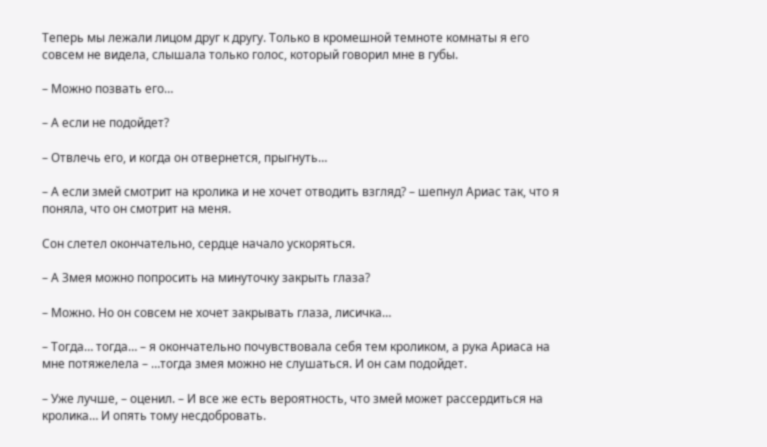Теперь мы лежали лицом друг к другу. Только в кромешной темноте комнаты я его совсем не видела, слышала только голос, который говорил мне в губы.

– Можно позвать его…

– А если не подойдет?

– Отвлечь его, и когда он отвернется, прыгнуть…

– А если змей смотрит на кролика и не хочет отводить взгляд? – шепнул Ариас так, что я поняла, что он смотрит на меня.

Сон слетел окончательно, сердце начало ускоряться.

– А Змея можно попросить на минуточку закрыть глаза?

– Можно. Но он совсем не хочет закрывать глаза, лисичка…

– Тогда… тогда… – я окончательно почувствовала себя тем кроликом, а рука Ариаса на мне потяжелела – …тогда змея можно не слушаться. И он сам подойдет.

– Уже лучше, – оценил. – И все же есть вероятность, что змей может рассердиться на кролика… И опять тому несдобровать.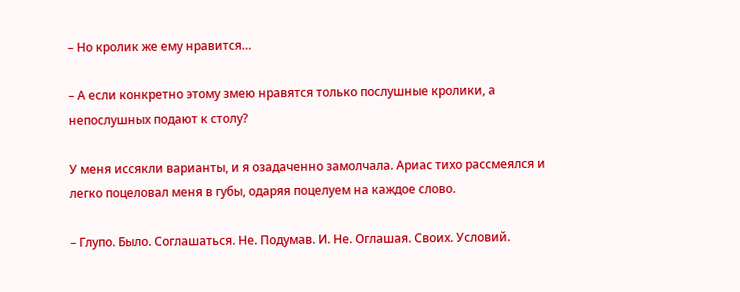– Но кролик же ему нравится…

– А если конкретно этому змею нравятся только послушные кролики, а непослушных подают к столу?

У меня иссякли варианты, и я озадаченно замолчала. Ариас тихо рассмеялся и легко поцеловал меня в губы, одаряя поцелуем на каждое слово.

– Глупо. Было. Соглашаться. Не. Подумав. И. Не. Оглашая. Своих. Условий.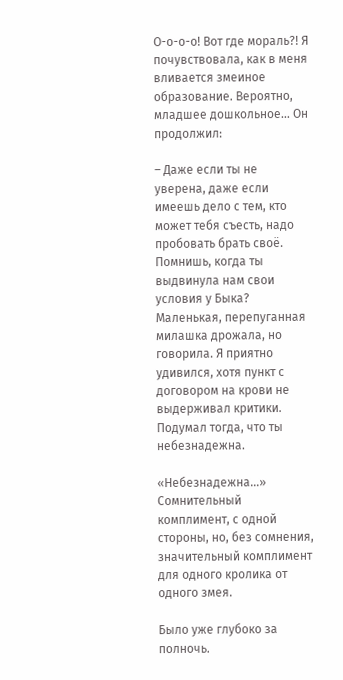О-о-о-о! Вот где мораль?! Я почувствовала, как в меня вливается змеиное образование. Вероятно, младшее дошкольное… Он продолжил:

– Даже если ты не уверена, даже если имеешь дело с тем, кто может тебя съесть, надо пробовать брать своё. Помнишь, когда ты выдвинула нам свои условия у Быка? Маленькая, перепуганная милашка дрожала, но говорила. Я приятно удивился, хотя пункт с договором на крови не выдерживал критики. Подумал тогда, что ты небезнадежна.

«Небезнадежна…» Сомнительный комплимент, с одной стороны, но, без сомнения, значительный комплимент для одного кролика от одного змея.

Было уже глубоко за полночь.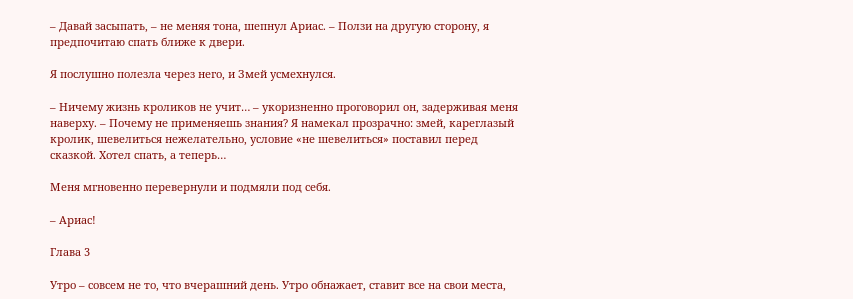– Давай засыпать, – не меняя тона, шепнул Ариас. – Ползи на другую сторону, я предпочитаю спать ближе к двери.

Я послушно полезла через него, и Змей усмехнулся.

– Ничему жизнь кроликов не учит… – укоризненно проговорил он, задерживая меня наверху. – Почему не применяешь знания? Я намекал прозрачно: змей, кареглазый кролик, шевелиться нежелательно, условие «не шевелиться» поставил перед сказкой. Хотел спать, а теперь…

Меня мгновенно перевернули и подмяли под себя.

– Ариас!

Глава 3

Утро – совсем не то, что вчерашний день. Утро обнажает, ставит все на свои места,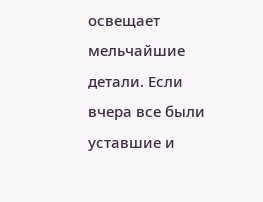освещает мельчайшие детали. Если вчера все были уставшие и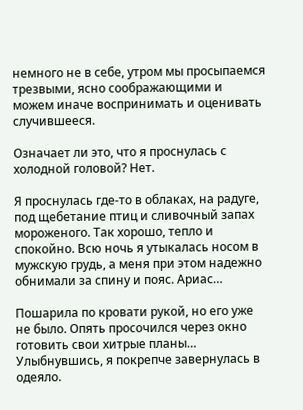немного не в себе, утром мы просыпаемся трезвыми, ясно соображающими и можем иначе воспринимать и оценивать случившееся.

Означает ли это, что я проснулась с холодной головой? Нет.

Я проснулась где-то в облаках, на радуге, под щебетание птиц и сливочный запах мороженого. Так хорошо, тепло и спокойно. Всю ночь я утыкалась носом в мужскую грудь, а меня при этом надежно обнимали за спину и пояс. Ариас…

Пошарила по кровати рукой, но его уже не было. Опять просочился через окно готовить свои хитрые планы… Улыбнувшись, я покрепче завернулась в одеяло.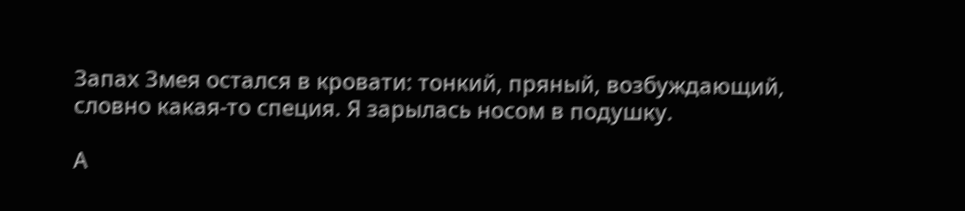Запах Змея остался в кровати: тонкий, пряный, возбуждающий, словно какая-то специя. Я зарылась носом в подушку.

А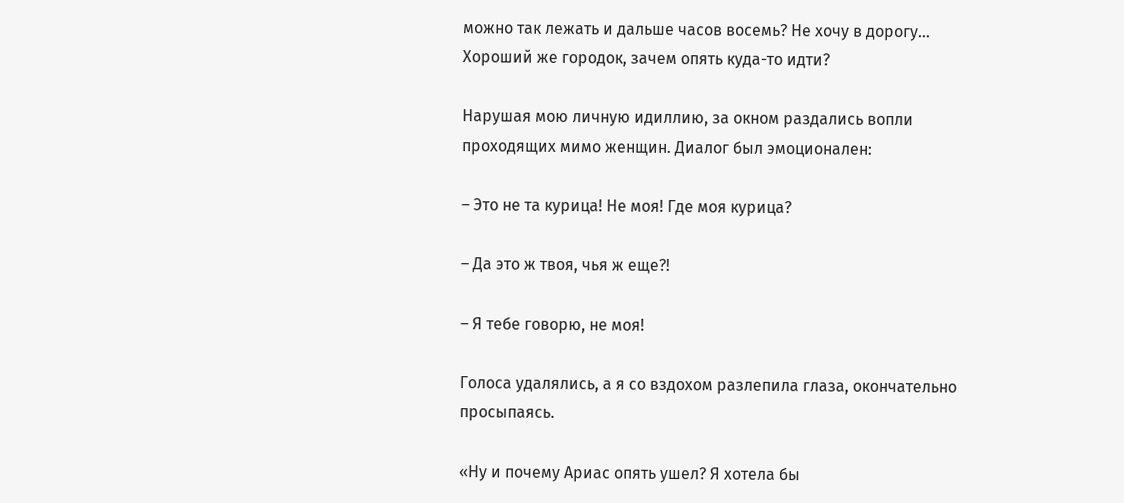можно так лежать и дальше часов восемь? Не хочу в дорогу… Хороший же городок, зачем опять куда-то идти?

Нарушая мою личную идиллию, за окном раздались вопли проходящих мимо женщин. Диалог был эмоционален:

– Это не та курица! Не моя! Где моя курица?

– Да это ж твоя, чья ж еще?!

– Я тебе говорю, не моя!

Голоса удалялись, а я со вздохом разлепила глаза, окончательно просыпаясь.

«Ну и почему Ариас опять ушел? Я хотела бы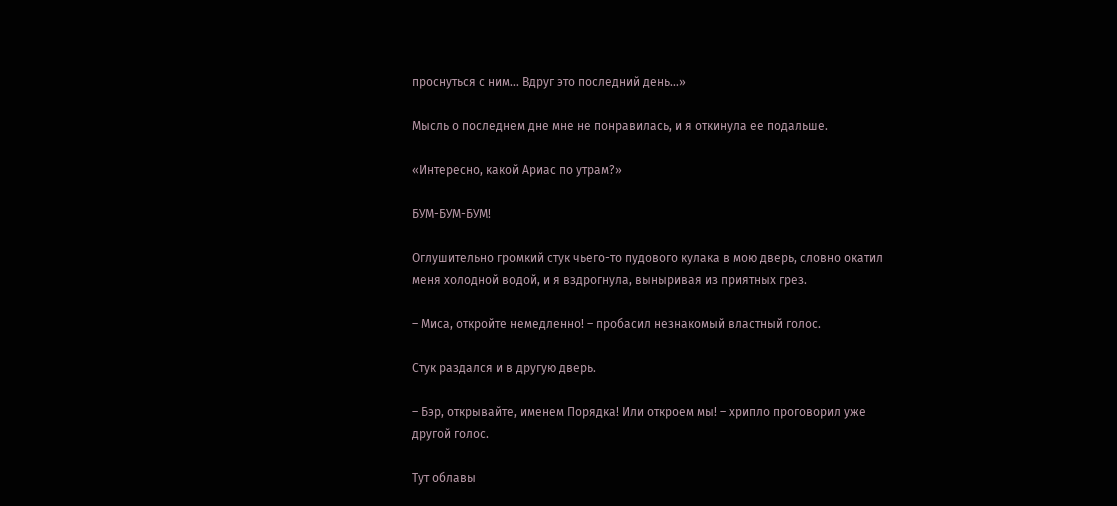проснуться с ним… Вдруг это последний день…»

Мысль о последнем дне мне не понравилась, и я откинула ее подальше.

«Интересно, какой Ариас по утрам?»

БУМ-БУМ-БУМ!

Оглушительно громкий стук чьего-то пудового кулака в мою дверь, словно окатил меня холодной водой, и я вздрогнула, выныривая из приятных грез.

– Миса, откройте немедленно! – пробасил незнакомый властный голос.

Стук раздался и в другую дверь.

– Бэр, открывайте, именем Порядка! Или откроем мы! – хрипло проговорил уже другой голос.

Тут облавы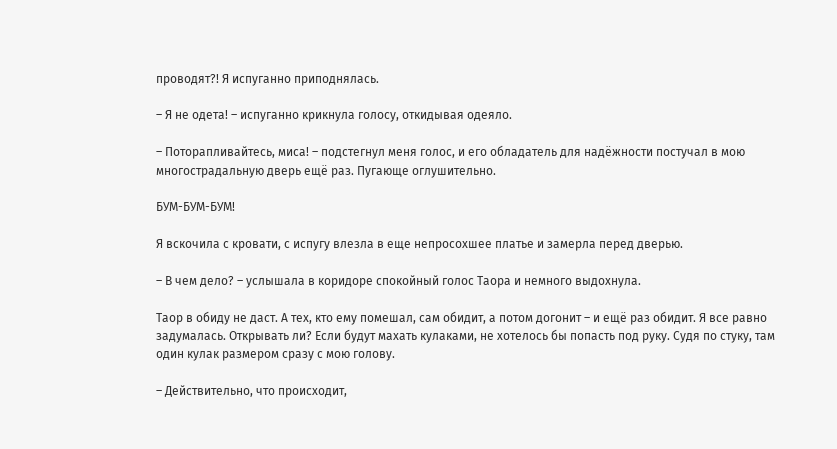проводят?! Я испуганно приподнялась.

– Я не одета! – испуганно крикнула голосу, откидывая одеяло.

– Поторапливайтесь, миса! – подстегнул меня голос, и его обладатель для надёжности постучал в мою многострадальную дверь ещё раз. Пугающе оглушительно.

БУМ-БУМ-БУМ!

Я вскочила с кровати, с испугу влезла в еще непросохшее платье и замерла перед дверью.

– В чем дело? – услышала в коридоре спокойный голос Таора и немного выдохнула.

Таор в обиду не даст. А тех, кто ему помешал, сам обидит, а потом догонит – и ещё раз обидит. Я все равно задумалась. Открывать ли? Если будут махать кулаками, не хотелось бы попасть под руку. Судя по стуку, там один кулак размером сразу с мою голову.

– Действительно, что происходит,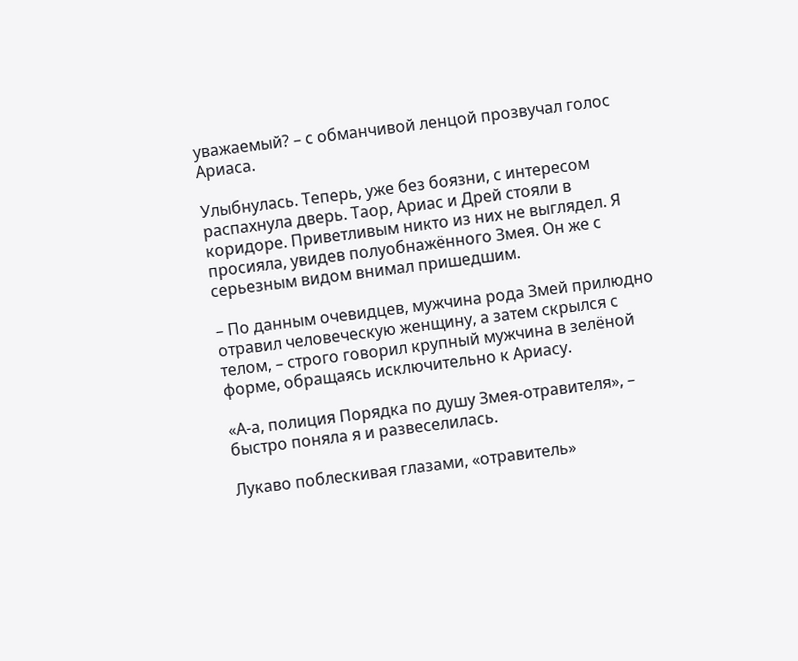уважаемый? – с обманчивой ленцой прозвучал голос Ариаса.

Улыбнулась. Теперь, уже без боязни, с интересом распахнула дверь. Таор, Ариас и Дрей стояли в коридоре. Приветливым никто из них не выглядел. Я просияла, увидев полуобнажённого Змея. Он же с серьезным видом внимал пришедшим.

– По данным очевидцев, мужчина рода Змей прилюдно отравил человеческую женщину, а затем скрылся с телом, – строго говорил крупный мужчина в зелёной форме, обращаясь исключительно к Ариасу.

«А-а, полиция Порядка по душу Змея-отравителя», – быстро поняла я и развеселилась.

Лукаво поблескивая глазами, «отравитель»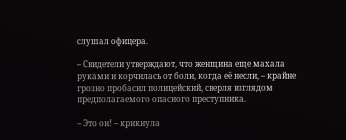слушал офицера.

– Свидетели утверждают, что женщина еще махала руками и корчилась от боли, когда её несли, – крайне грозно пробасил полицейский, сверля взглядом предполагаемого опасного преступника.

– Это он! – крикнула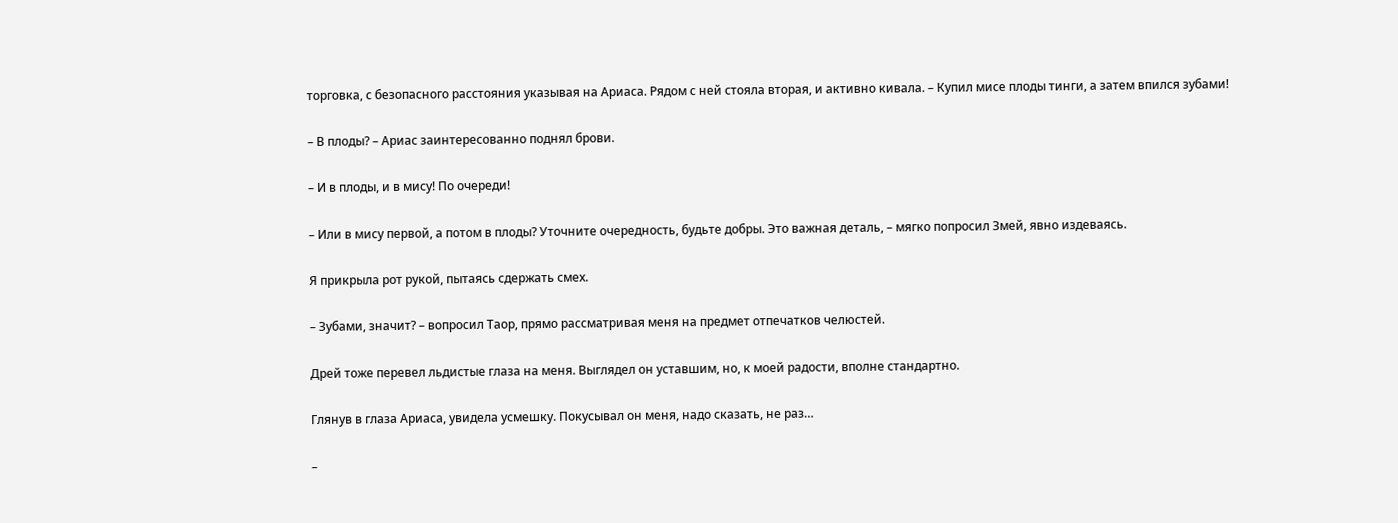торговка, с безопасного расстояния указывая на Ариаса. Рядом с ней стояла вторая, и активно кивала. – Купил мисе плоды тинги, а затем впился зубами!

– В плоды? – Ариас заинтересованно поднял брови.

– И в плоды, и в мису! По очереди!

– Или в мису первой, а потом в плоды? Уточните очередность, будьте добры. Это важная деталь, – мягко попросил Змей, явно издеваясь.

Я прикрыла рот рукой, пытаясь сдержать смех.

– Зубами, значит? – вопросил Таор, прямо рассматривая меня на предмет отпечатков челюстей.

Дрей тоже перевел льдистые глаза на меня. Выглядел он уставшим, но, к моей радости, вполне стандартно.

Глянув в глаза Ариаса, увидела усмешку. Покусывал он меня, надо сказать, не раз…

–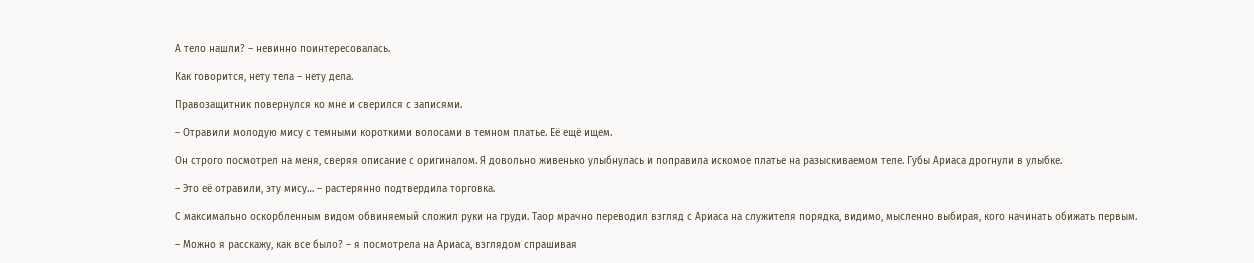А тело нашли? – невинно поинтересовалась.

Как говорится, нету тела – нету дела.

Правозащитник повернулся ко мне и сверился с записями.

– Отравили молодую мису с темными короткими волосами в темном платье. Её ещё ищем.

Он строго посмотрел на меня, сверяя описание с оригиналом. Я довольно живенько улыбнулась и поправила искомое платье на разыскиваемом теле. Губы Ариаса дрогнули в улыбке.

– Это её отравили, эту мису… – растерянно подтвердила торговка.

С максимально оскорбленным видом обвиняемый сложил руки на груди. Таор мрачно переводил взгляд с Ариаса на служителя порядка, видимо, мысленно выбирая, кого начинать обижать первым.

– Можно я расскажу, как все было? – я посмотрела на Ариаса, взглядом спрашивая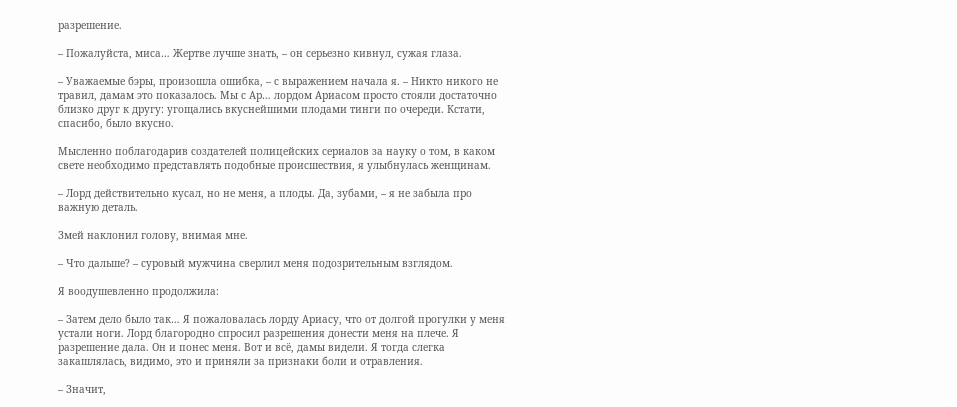разрешение.

– Пожалуйста, миса… Жертве лучше знать, – он серьезно кивнул, сужая глаза.

– Уважаемые бэры, произошла ошибка, – с выражением начала я. – Никто никого не травил, дамам это показалось. Мы с Ар… лордом Ариасом просто стояли достаточно близко друг к другу: угощались вкуснейшими плодами тинги по очереди. Кстати, спасибо, было вкусно.

Мысленно поблагодарив создателей полицейских сериалов за науку о том, в каком свете необходимо представлять подобные происшествия, я улыбнулась женщинам.

– Лорд действительно кусал, но не меня, а плоды. Да, зубами, – я не забыла про важную деталь.

Змей наклонил голову, внимая мне.

– Что дальше? – суровый мужчина сверлил меня подозрительным взглядом.

Я воодушевленно продолжила:

– Затем дело было так… Я пожаловалась лорду Ариасу, что от долгой прогулки у меня устали ноги. Лорд благородно спросил разрешения донести меня на плече. Я разрешение дала. Он и понес меня. Вот и всё, дамы видели. Я тогда слегка закашлялась, видимо, это и приняли за признаки боли и отравления.

– Значит,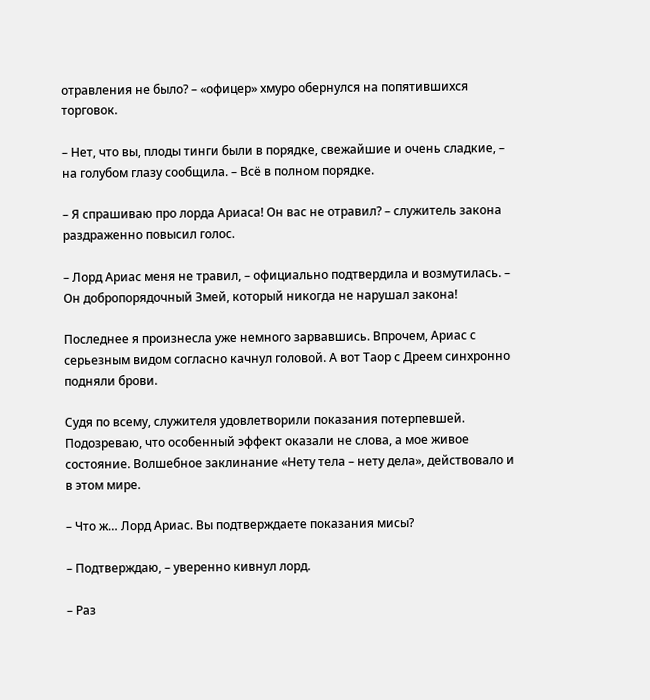отравления не было? – «офицер» хмуро обернулся на попятившихся торговок.

– Нет, что вы, плоды тинги были в порядке, свежайшие и очень сладкие, – на голубом глазу сообщила. – Всё в полном порядке.

– Я спрашиваю про лорда Ариаса! Он вас не отравил? – служитель закона раздраженно повысил голос.

– Лорд Ариас меня не травил, – официально подтвердила и возмутилась. – Он добропорядочный Змей, который никогда не нарушал закона!

Последнее я произнесла уже немного зарвавшись. Впрочем, Ариас с серьезным видом согласно качнул головой. А вот Таор с Дреем синхронно подняли брови.

Судя по всему, служителя удовлетворили показания потерпевшей. Подозреваю, что особенный эффект оказали не слова, а мое живое состояние. Волшебное заклинание «Нету тела – нету дела», действовало и в этом мире.

– Что ж… Лорд Ариас. Вы подтверждаете показания мисы?

– Подтверждаю, – уверенно кивнул лорд.

– Раз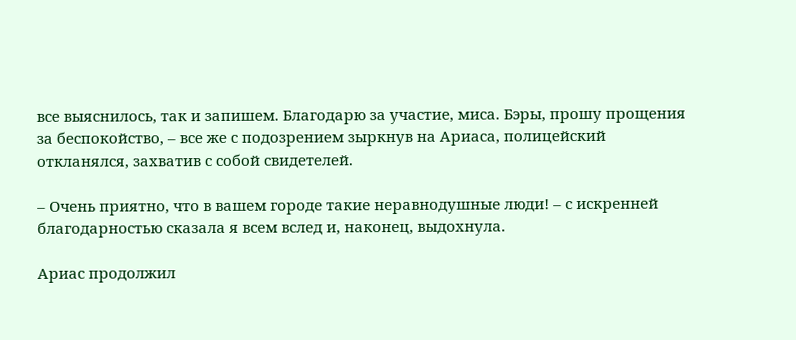все выяснилось, так и запишем. Благодарю за участие, миса. Бэры, прошу прощения за беспокойство, – все же с подозрением зыркнув на Ариаса, полицейский откланялся, захватив с собой свидетелей.

– Очень приятно, что в вашем городе такие неравнодушные люди! – с искренней благодарностью сказала я всем вслед и, наконец, выдохнула.

Ариас продолжил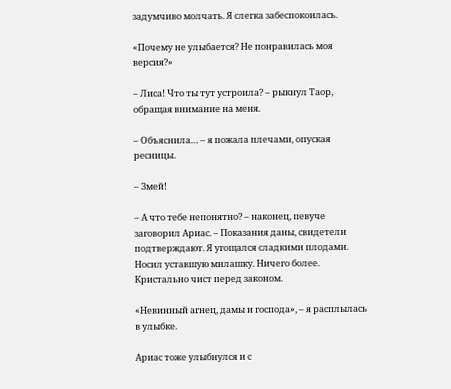задумчиво молчать. Я слегка забеспокоилась.

«Почему не улыбается? Не понравилась моя версия?»

– Лиса! Что ты тут устроила? – рыкнул Таор, обращая внимание на меня.

– Объяснила… – я пожала плечами, опуская ресницы.

– Змей!

– А что тебе непонятно? – наконец, певуче заговорил Ариас. – Показания даны, свидетели подтверждают. Я угощался сладкими плодами. Носил уставшую милашку. Ничего более. Кристально чист перед законом.

«Невинный агнец, дамы и господа», – я расплылась в улыбке.

Ариас тоже улыбнулся и с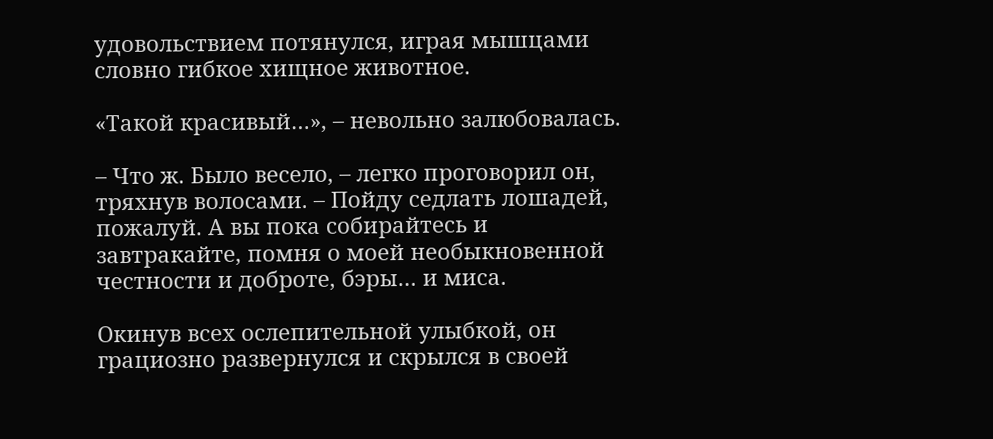удовольствием потянулся, играя мышцами словно гибкое хищное животное.

«Такой красивый…», – невольно залюбовалась.

– Что ж. Было весело, – легко проговорил он, тряхнув волосами. – Пойду седлать лошадей, пожалуй. А вы пока собирайтесь и завтракайте, помня о моей необыкновенной честности и доброте, бэры… и миса.

Окинув всех ослепительной улыбкой, он грациозно развернулся и скрылся в своей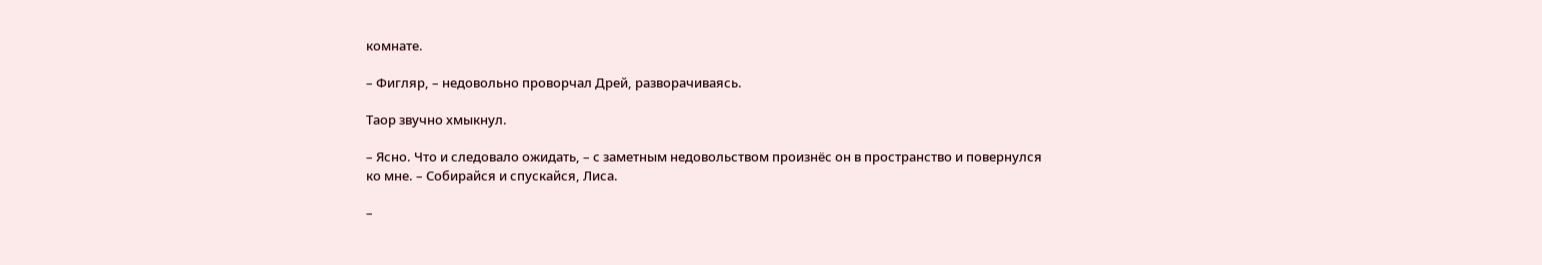комнате.

– Фигляр, – недовольно проворчал Дрей, разворачиваясь.

Таор звучно хмыкнул.

– Ясно. Что и следовало ожидать, – с заметным недовольством произнёс он в пространство и повернулся ко мне. – Собирайся и спускайся, Лиса.

–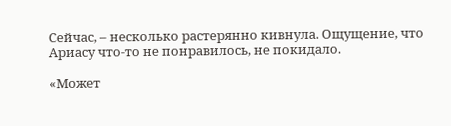Сейчас, – несколько растерянно кивнула. Ощущение, что Ариасу что-то не понравилось, не покидало.

«Может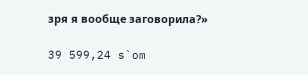зря я вообще заговорила?»

39 599,24 s`om